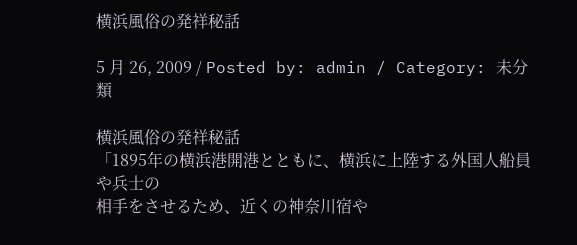横浜風俗の発祥秘話

5 月 26, 2009 / Posted by: admin / Category: 未分類

横浜風俗の発祥秘話
「1895年の横浜港開港とともに、横浜に上陸する外国人船員や兵士の
相手をさせるため、近くの神奈川宿や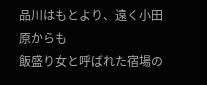品川はもとより、遠く小田原からも
飯盛り女と呼ばれた宿場の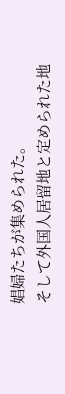娼婦たちが集められた。
そして外国人居留地と定められた地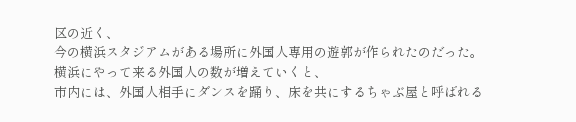区の近く、
今の横浜スタジアムがある場所に外国人専用の遊郭が作られたのだった。
横浜にやって来る外国人の数が増えていくと、
市内には、外国人相手にダンスを踊り、床を共にするちゃぶ屋と呼ばれる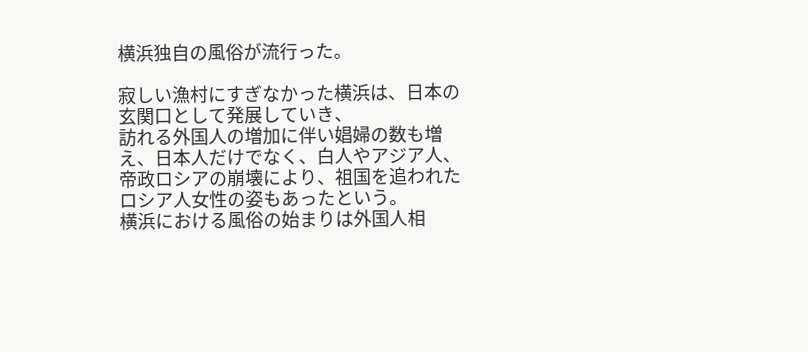横浜独自の風俗が流行った。

寂しい漁村にすぎなかった横浜は、日本の玄関口として発展していき、
訪れる外国人の増加に伴い娼婦の数も増え、日本人だけでなく、白人やアジア人、
帝政ロシアの崩壊により、祖国を追われたロシア人女性の姿もあったという。
横浜における風俗の始まりは外国人相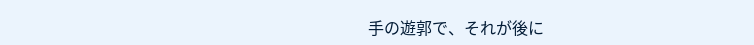手の遊郭で、それが後に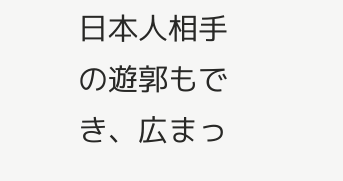日本人相手の遊郭もでき、広まっ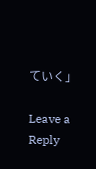ていく」

Leave a Reply